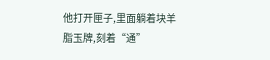他打开匣子,里面躺着块羊脂玉牌,刻着“通”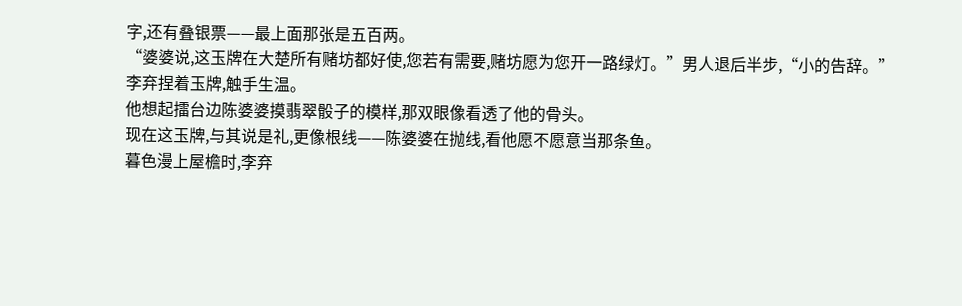字,还有叠银票——最上面那张是五百两。
“婆婆说,这玉牌在大楚所有赌坊都好使,您若有需要,赌坊愿为您开一路绿灯。”男人退后半步,“小的告辞。”
李弃捏着玉牌,触手生温。
他想起擂台边陈婆婆摸翡翠骰子的模样,那双眼像看透了他的骨头。
现在这玉牌,与其说是礼,更像根线——陈婆婆在抛线,看他愿不愿意当那条鱼。
暮色漫上屋檐时,李弃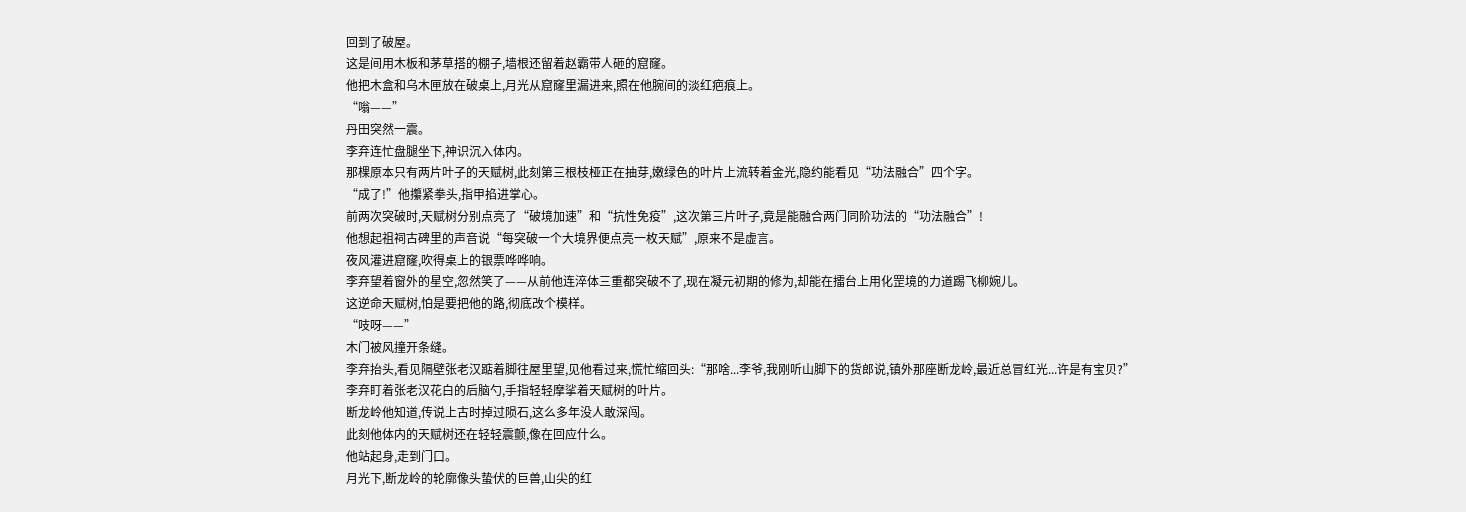回到了破屋。
这是间用木板和茅草搭的棚子,墙根还留着赵霸带人砸的窟窿。
他把木盒和乌木匣放在破桌上,月光从窟窿里漏进来,照在他腕间的淡红疤痕上。
“嗡——”
丹田突然一震。
李弃连忙盘腿坐下,神识沉入体内。
那棵原本只有两片叶子的天赋树,此刻第三根枝桠正在抽芽,嫩绿色的叶片上流转着金光,隐约能看见“功法融合”四个字。
“成了!”他攥紧拳头,指甲掐进掌心。
前两次突破时,天赋树分别点亮了“破境加速”和“抗性免疫”,这次第三片叶子,竟是能融合两门同阶功法的“功法融合”!
他想起祖祠古碑里的声音说“每突破一个大境界便点亮一枚天赋”,原来不是虚言。
夜风灌进窟窿,吹得桌上的银票哗哗响。
李弃望着窗外的星空,忽然笑了——从前他连淬体三重都突破不了,现在凝元初期的修为,却能在擂台上用化罡境的力道踢飞柳婉儿。
这逆命天赋树,怕是要把他的路,彻底改个模样。
“吱呀——”
木门被风撞开条缝。
李弃抬头,看见隔壁张老汉踮着脚往屋里望,见他看过来,慌忙缩回头:“那啥...李爷,我刚听山脚下的货郎说,镇外那座断龙岭,最近总冒红光...许是有宝贝?”
李弃盯着张老汉花白的后脑勺,手指轻轻摩挲着天赋树的叶片。
断龙岭他知道,传说上古时掉过陨石,这么多年没人敢深闯。
此刻他体内的天赋树还在轻轻震颤,像在回应什么。
他站起身,走到门口。
月光下,断龙岭的轮廓像头蛰伏的巨兽,山尖的红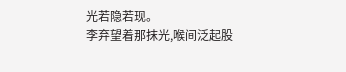光若隐若现。
李弃望着那抹光,喉间泛起股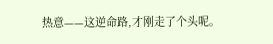热意——这逆命路,才刚走了个头呢。